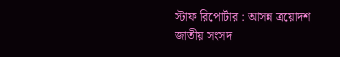স্টাফ রিপোর্টার : আসন্ন ত্রয়োদশ জাতীয় সংসদ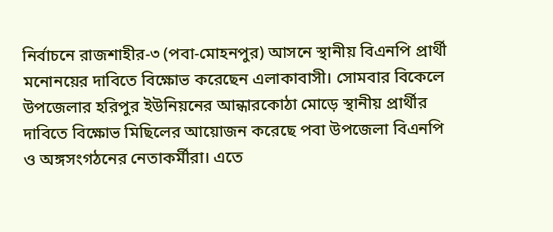নির্বাচনে রাজশাহীর-৩ (পবা-মোহনপুর) আসনে স্থানীয় বিএনপি প্রার্থী মনোনয়ের দাবিতে বিক্ষোভ করেছেন এলাকাবাসী। সোমবার বিকেলে উপজেলার হরিপুর ইউনিয়নের আন্ধারকোঠা মোড়ে স্থানীয় প্রার্থীর দাবিতে বিক্ষোভ মিছিলের আয়োজন করেছে পবা উপজেলা বিএনপি ও অঙ্গসংগঠনের নেতাকর্মীরা। এতে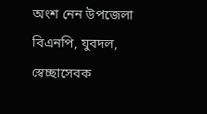অংশ নেন উপজেলা বিএনপি, যুবদল, স্বেচ্ছাসেবক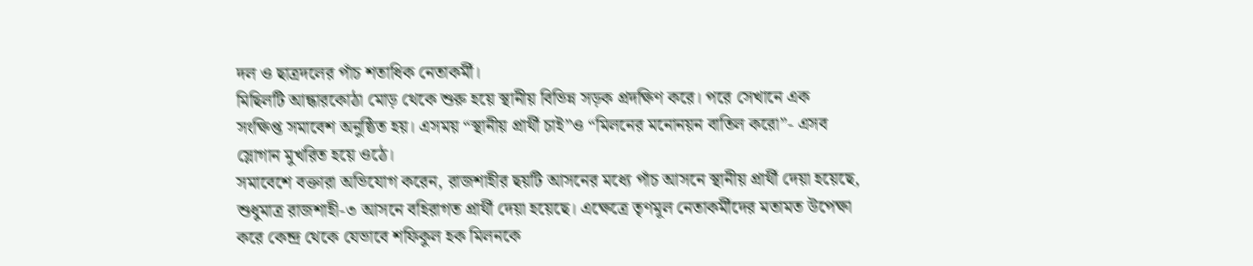দল ও ছাত্রদলের পাঁচ শতাধিক নেতাকর্মী।
মিছিলটি আন্ধারকোঠা মোড় থেকে শুরু হয়ে স্থানীয় বিভিন্ন সড়ক প্রদক্ষিণ করে। পরে সেখানে এক সংক্ষিপ্ত সমাবেশ অনুষ্ঠিত হয়। এসময় “স্থানীয় প্রার্থী চাই”ও “মিলনের মনোনয়ন বাতিল করো”- এসব স্লোগান মুখরিত হয়ে ওঠে।
সমাবেশে বক্তারা অভিযোগ করেন, রাজশাহীর ছয়টি আসনের মধ্যে পাঁচ আসনে স্থানীয় প্রার্থী দেয়া হয়েছে, শুধুমাত্র রাজশাহী-৩ আসনে বহিরাগত প্রার্থী দেয়া হয়েছে। এক্ষেত্রে তৃণমূল নেতাকর্মীদের মতামত উপেক্ষা করে কেন্দ্র থেকে যেভাবে শফিকুল হক মিলনকে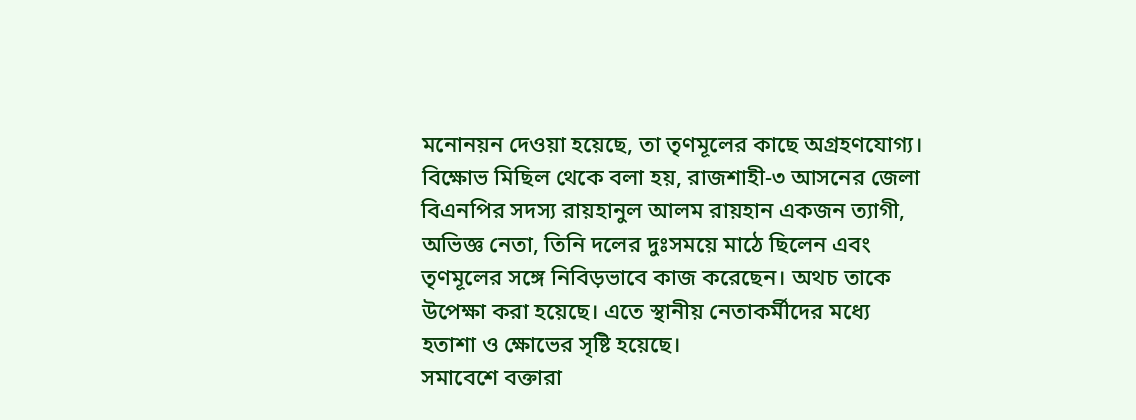মনোনয়ন দেওয়া হয়েছে, তা তৃণমূলের কাছে অগ্রহণযোগ্য। বিক্ষোভ মিছিল থেকে বলা হয়, রাজশাহী-৩ আসনের জেলা বিএনপির সদস্য রায়হানুল আলম রায়হান একজন ত্যাগী, অভিজ্ঞ নেতা, তিনি দলের দুঃসময়ে মাঠে ছিলেন এবং তৃণমূলের সঙ্গে নিবিড়ভাবে কাজ করেছেন। অথচ তাকে উপেক্ষা করা হয়েছে। এতে স্থানীয় নেতাকর্মীদের মধ্যে হতাশা ও ক্ষোভের সৃষ্টি হয়েছে।
সমাবেশে বক্তারা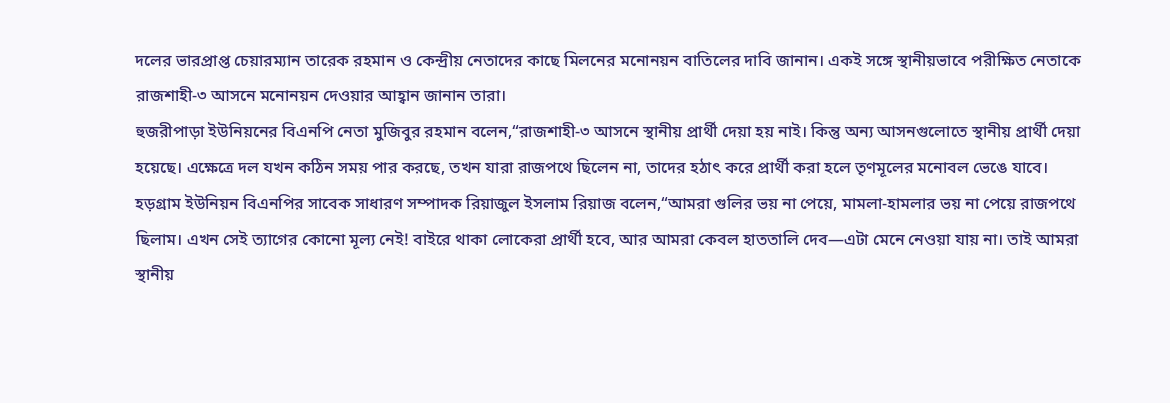দলের ভারপ্রাপ্ত চেয়ারম্যান তারেক রহমান ও কেন্দ্রীয় নেতাদের কাছে মিলনের মনোনয়ন বাতিলের দাবি জানান। একই সঙ্গে স্থানীয়ভাবে পরীক্ষিত নেতাকে রাজশাহী-৩ আসনে মনোনয়ন দেওয়ার আহ্বান জানান তারা।
হুজরীপাড়া ইউনিয়নের বিএনপি নেতা মুজিবুর রহমান বলেন,“রাজশাহী-৩ আসনে স্থানীয় প্রার্থী দেয়া হয় নাই। কিন্তু অন্য আসনগুলোতে স্থানীয় প্রার্থী দেয়া হয়েছে। এক্ষেত্রে দল যখন কঠিন সময় পার করছে, তখন যারা রাজপথে ছিলেন না, তাদের হঠাৎ করে প্রার্থী করা হলে তৃণমূলের মনোবল ভেঙে যাবে।
হড়গ্ৰাম ইউনিয়ন বিএনপির সাবেক সাধারণ সম্পাদক রিয়াজুল ইসলাম রিয়াজ বলেন,“আমরা গুলির ভয় না পেয়ে, মামলা-হামলার ভয় না পেয়ে রাজপথে ছিলাম। এখন সেই ত্যাগের কোনো মূল্য নেই! বাইরে থাকা লোকেরা প্রার্থী হবে, আর আমরা কেবল হাততালি দেব—এটা মেনে নেওয়া যায় না। তাই আমরা স্থানীয়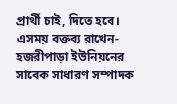প্রার্থী চাই, দিতে হবে।
এসময় বক্তব্য রাখেন- হজরীপাড়া ইউনিয়নের সাবেক সাধারণ সম্পাদক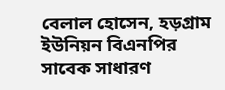বেলাল হোসেন, হড়গ্ৰাম ইউনিয়ন বিএনপির সাবেক সাধারণ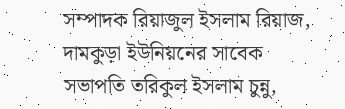সম্পাদক রিয়াজুল ইসলাম রিয়াজ, দামকুড়া ইউনিয়নের সাবেক সভাপতি তরিকুল ইসলাম চুন্নু,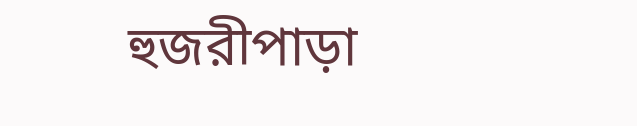হুজরীপাড়া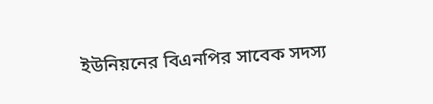ইউনিয়নের বিএনপির সাবেক সদস্য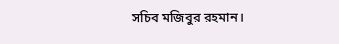সচিব মজিবুর রহমান।